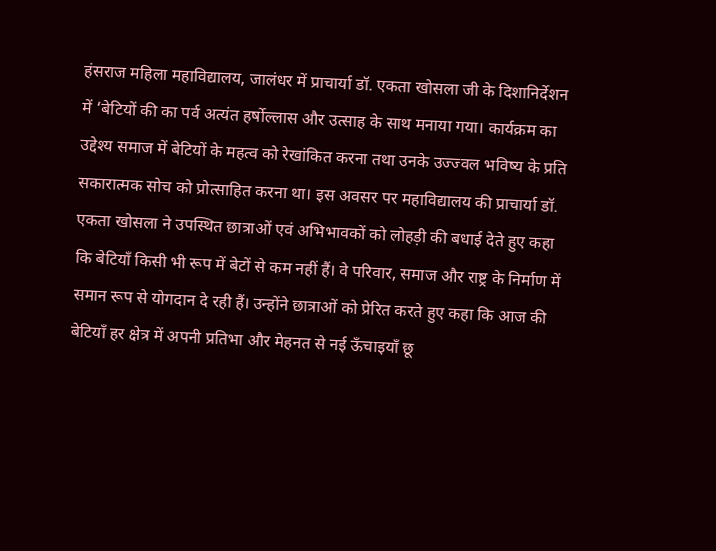हंसराज महिला महाविद्यालय, जालंधर में प्राचार्या डॉ. एकता खोसला जी के दिशानिर्देशन में ‘बेटियों की का पर्व अत्यंत हर्षोल्लास और उत्साह के साथ मनाया गया। कार्यक्रम का उद्देश्य समाज में बेटियों के महत्व को रेखांकित करना तथा उनके उज्ज्वल भविष्य के प्रति सकारात्मक सोच को प्रोत्साहित करना था। इस अवसर पर महाविद्यालय की प्राचार्या डॉ. एकता खोसला ने उपस्थित छात्राओं एवं अभिभावकों को लोहड़ी की बधाई देते हुए कहा कि बेटियाँ किसी भी रूप में बेटों से कम नहीं हैं। वे परिवार, समाज और राष्ट्र के निर्माण में समान रूप से योगदान दे रही हैं। उन्होंने छात्राओं को प्रेरित करते हुए कहा कि आज की बेटियाँ हर क्षेत्र में अपनी प्रतिभा और मेहनत से नई ऊँचाइयाँ छू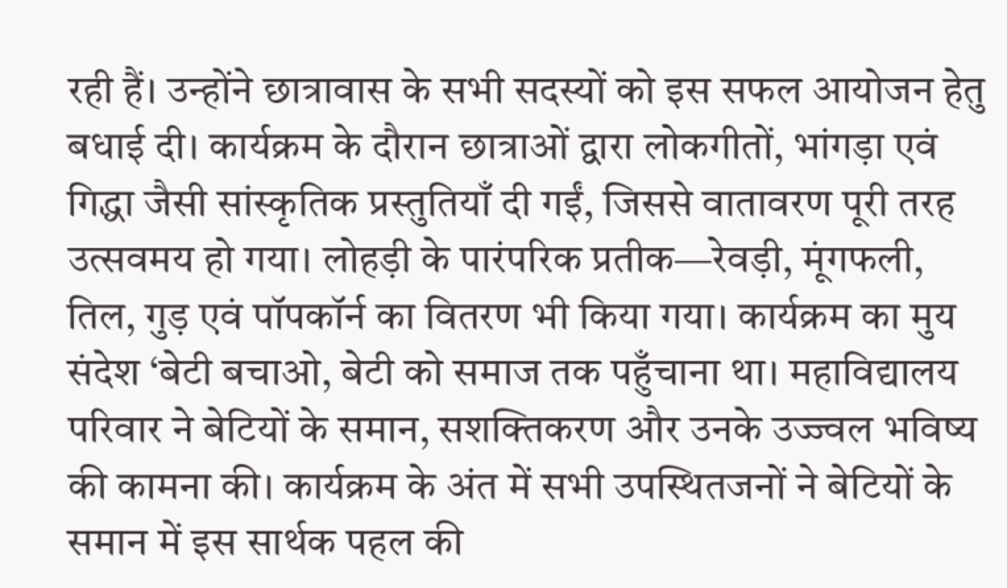रही हैं। उन्होंने छात्रावास के सभी सदस्यों को इस सफल आयोजन हेतु बधाई दी। कार्यक्रम के दौरान छात्राओं द्वारा लोकगीतों, भांगड़ा एवं गिद्धा जैसी सांस्कृतिक प्रस्तुतियाँ दी गईं, जिससे वातावरण पूरी तरह उत्सवमय हो गया। लोहड़ी के पारंपरिक प्रतीक—रेवड़ी, मूंगफली, तिल, गुड़ एवं पॉपकॉर्न का वितरण भी किया गया। कार्यक्रम का मुय संदेश ‘बेटी बचाओ, बेटी को समाज तक पहुँचाना था। महाविद्यालय परिवार ने बेटियों के समान, सशक्तिकरण और उनके उज्ज्वल भविष्य की कामना की। कार्यक्रम के अंत में सभी उपस्थितजनों ने बेटियों के समान में इस सार्थक पहल की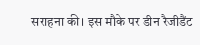सराहना की। इस मौके पर डीन रैजीडैंट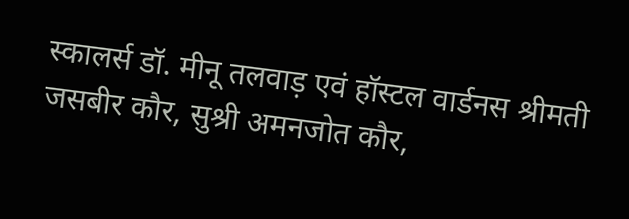स्कालर्स डॉ. मीनू तलवाड़ एवं हॉस्टल वार्डनस श्रीमती जसबीर कौर, सुश्री अमनजोत कौर,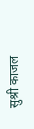सुश्री काजल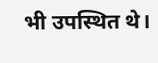भी उपस्थित थे।